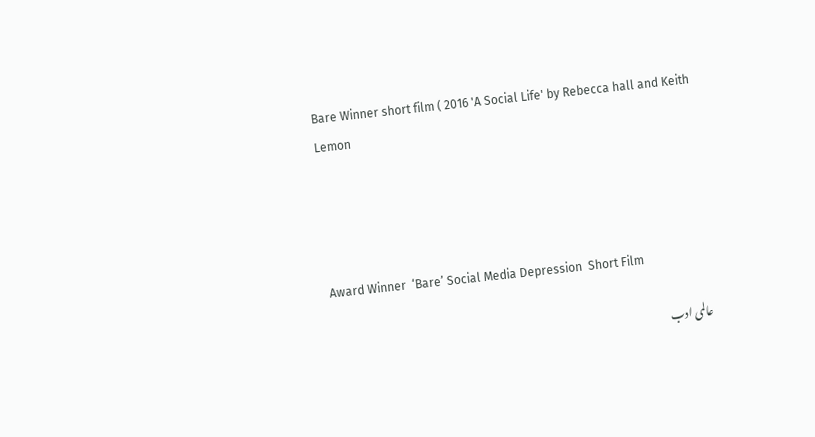Bare Winner short film ( 2016 'A Social Life' by Rebecca hall and Keith Lemon




Award Winner  ‘Bare’ Social Media Depression  Short Film

عالمی ادب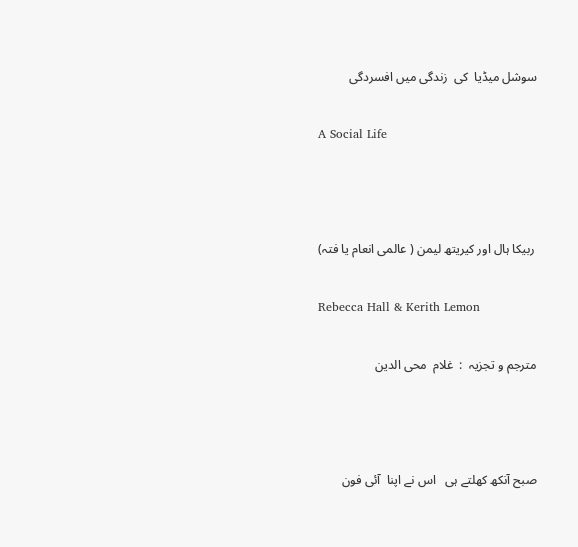سوشل میڈیا  کی  زندگی میں افسردگی

A Social Life



 ربیکا ہال اور کیریتھ لیمن ( عالمی انعام یا فتہ)

Rebecca Hall & Kerith Lemon

مترجم و تجزیہ  :  غلام  محی الدین



صبح آنکھ کھلتے ہی   اس نے اپنا  آئی فون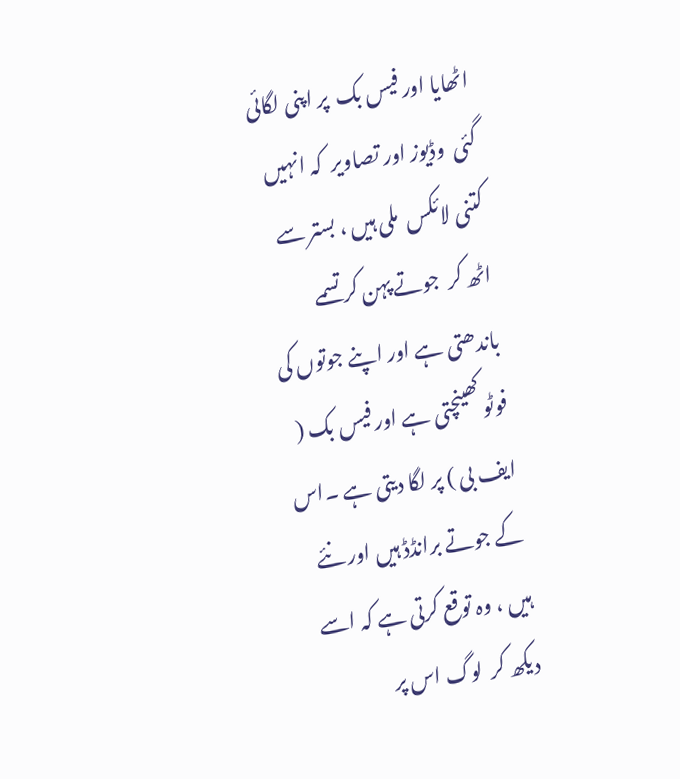اٹھایا اور فیس بک  پر اپنی لگائی گئی  وڈیوز اور تصاویر  کہ انہیں  کتنی لائکس  ملی ہیں ، بستر سے اٹھ کر  جوتے پہن کر تسمے باندھتی ہے اور اپنے جوتوں کی فوٹو کھینچتی ہے اور فیس بک ( ایف بی ) پر لگا دیتی ہے ۔اس کے جوتے برانڈڈ ہیں اور نئے ہیں ، وہ توقع کرتی ہے کہ اسے دیکھ کر  لوگ اس پر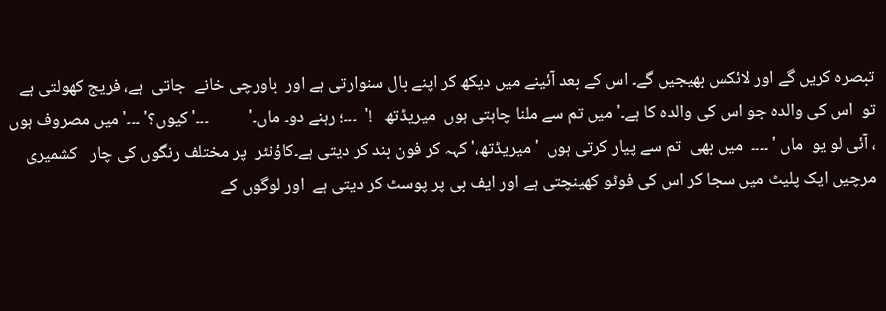تبصرہ کریں گے اور لائکس بھیجیں گے۔ اس کے بعد آئینے میں دیکھ کر اپنے بال سنوارتی ہے اور  باورچی خانے  جاتی  ہے، فریج کھولتی ہے  تو  اس کی والدہ جو اس کی والدہ کا ہے۔' میں تم سے ملنا چاہتی ہوں  میریڈتھ   !'  ۔۔۔؛ رہنے دو۔ ماں۔'          ۔۔۔'کیوں؟' ۔۔۔' میں مصروف ہوں ، آئی لو یو  ماں ' ۔۔۔۔  میں بھی  تم سے پیار کرتی ہوں  ' میریڈتھ،' کہہ کر فون بند کر دیتی ہے۔کاؤنٹر  پر مختلف رنگوں کی چار   کشمیری مرچیں ایک پلیٹ میں سجا کر اس کی فوٹو کھینچتی ہے اور ایف بی پر پوسٹ کر دیتی ہے  اور لوگوں کے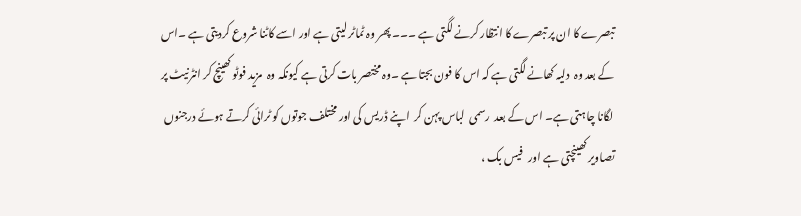تبصرے کا ان پر تبصرے کا انتظار کرنے لگتی ہے ۔۔۔ پھر وہ ٹماٹر لیتی ہے اور اسے کاٹنا شروع کردیتی ہے ۔اس کے بعد وہ  دلیہ کھانے لگتی ہے کہ اس کا فون بجتا ہے ۔وہ مختصر بات کرتی ہے کیونکہ وہ  مزید فوٹو کھینچ کر انٹرنیٹ پر لگانا چاہتی ہے۔ اس کے بعد  رسمی  لباس پہن کر  اپنے ڈریس کی اور مختلف جوتوں کو ٹرائی کرتے ہوئے درجنوں  تصاویر کھینچتی ہے اور   فیس بک ،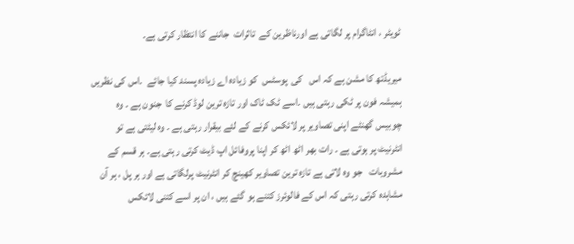ٹویٹر ، انٹاگرام پر لگاتی ہے اورناظرین کے  تاثرات  جاننے کا انتظار کرتی ہے۔

میریڈتھ کا مشن ہے کہ اس   کی  پوسٹس  کو زیادہ اے زیادہ پسند کیا جائے  ۔اس کی نظریں ہمیشہ فون پر ٹکی رہتی ہیں ۔اسے ٹک ٹاک اور تازہ ترین لوڈ کرنے کا  جنون ہے ۔ وہ چوبیس گھنٹے اپنی تصاویر پر لائکس کرنے کے لئے بیقرار رہتی ہے ۔ وہ لیٹتی ہے تو انٹرنیٹ پر ہوتی ہے ۔ رات بھر اٹھ اٹھ کر اپنا پروفائل اپ ڈیٹ کرتی رہتی ہے۔ ہر قسم کے مشروبات   جو وہ لاتی ہے تازہ ترین تصاویر کھینچ کر انٹرنیٹ پرلگاتی ہے اور ہر پل ، ہر آن       مشاہدہ کرتی رہتی کہ اس کے فالوئرز کتنے ہو گئے ہیں ، ان پر اسے کتنی لائکس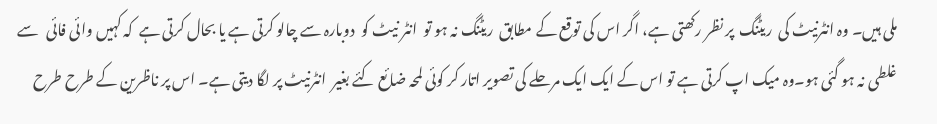ملی ہیں۔ وہ انٹرنیٹ کی  ریٹنگ  پر نظر رکھتی ہے، اگر اس کی توقع کے مطابق  ریٹنگ نہ ہو تو  انٹر نیٹ کو  دوبارہ سے چالو کرتی ہے یا بحال کرتی ہے  کہ کہیں وائی فائی   سے غلطی نہ ہو گئی ہو۔وہ میک اپ کرتی ہے تو اس کے ایک ایک مرحلے کی تصویر اتار کر کوئی لمحہ ضائع کئے بغیر  انٹرنیٹ پر لگا دیتی ہے۔ اس پر ناظرین کے طرح طرح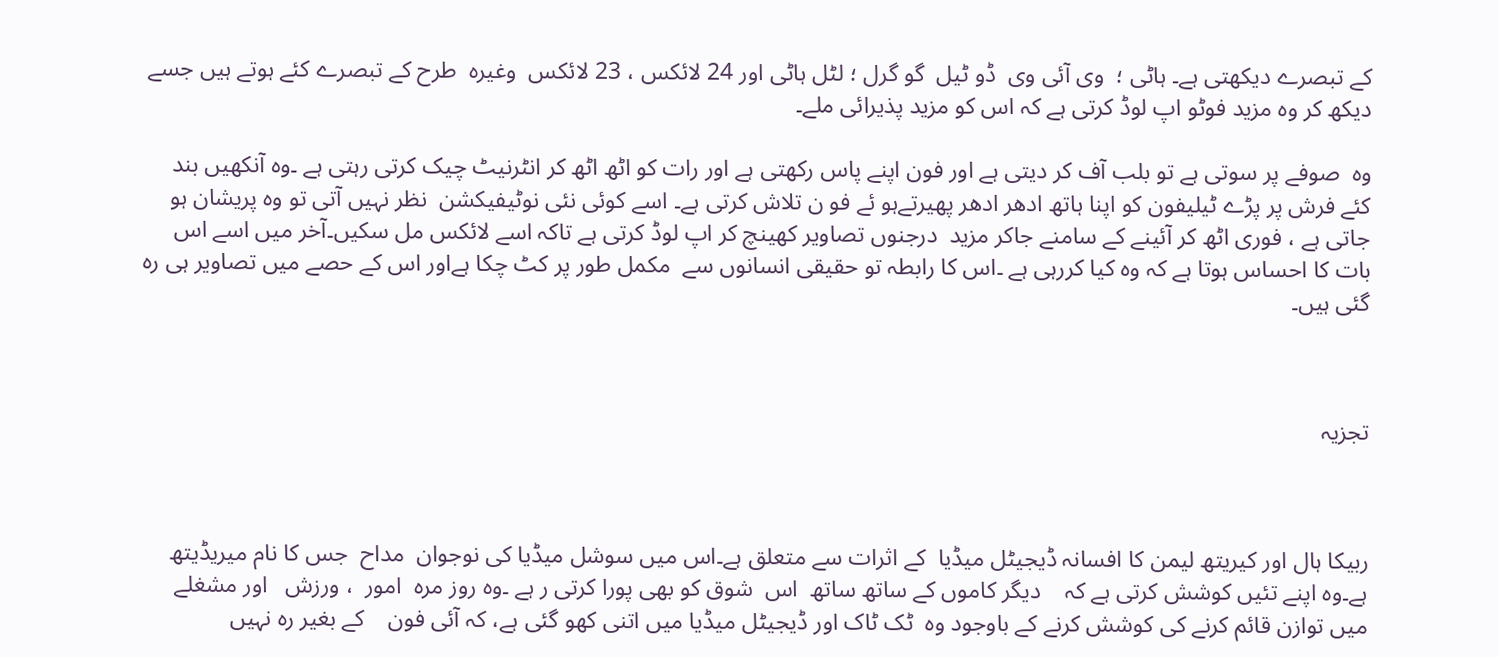کے تبصرے دیکھتی ہے۔ ہاٹی ؛  وی آئی وی  ڈو ٹیل  گو گرل ؛ لٹل ہاٹی اور 24 لائکس ، 23 لائکس  وغیرہ  طرح کے تبصرے کئے ہوتے ہیں جسے دیکھ کر وہ مزید فوٹو اپ لوڈ کرتی ہے کہ اس کو مزید پذیرائی ملے۔

وہ  صوفے پر سوتی ہے تو بلب آف کر دیتی ہے اور فون اپنے پاس رکھتی ہے اور رات کو اٹھ اٹھ کر انٹرنیٹ چیک کرتی رہتی ہے ۔وہ آنکھیں بند کئے فرش پر پڑے ٹیلیفون کو اپنا ہاتھ ادھر ادھر پھیرتےہو ئے فو ن تلاش کرتی ہے۔ اسے کوئی نئی نوٹیفیکشن  نظر نہیں آتی تو وہ پریشان ہو جاتی ہے ، فوری اٹھ کر آئینے کے سامنے جاکر مزید  درجنوں تصاویر کھینچ کر اپ لوڈ کرتی ہے تاکہ اسے لائکس مل سکیں۔آخر میں اسے اس بات کا احساس ہوتا ہے کہ وہ کیا کررہی ہے ۔اس کا رابطہ تو حقیقی انسانوں سے  مکمل طور پر کٹ چکا ہےاور اس کے حصے میں تصاویر ہی رہ گئی ہیں۔



تجزیہ



ربیکا ہال اور کیریتھ لیمن کا افسانہ ڈیجیٹل میڈیا  کے اثرات سے متعلق ہے۔اس میں سوشل میڈیا کی نوجوان  مداح  جس کا نام میریڈیتھ  ہے۔وہ اپنے تئیں کوشش کرتی ہے کہ    دیگر کاموں کے ساتھ ساتھ  اس  شوق کو بھی پورا کرتی ر ہے ۔وہ روز مرہ  امور  ، ورزش   اور مشغلے میں توازن قائم کرنے کی کوشش کرنے کے باوجود وہ  ٹک ٹاک اور ڈیجیٹل میڈیا میں اتنی کھو گئی ہے، کہ آئی فون    کے بغیر رہ نہیں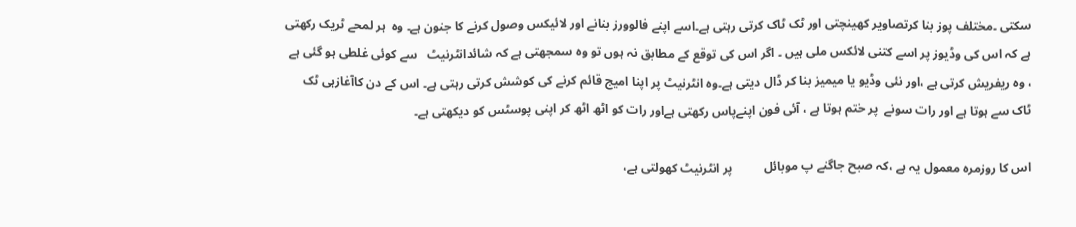سکتی ۔مختلف پوز بنا کرتصاویر کھینچتی اور ٹک ٹاک کرتی رہتی ہے۔اسے اپنے فالوورز بنانے اور لائیکس وصول کرنے کا جنون ہے۔ وہ  ہر لمحے ٹریک رکھتی ہے کہ اس کی وڈیوز پر اسے کتنی لائکس ملی ہیں ۔ اگر اس کی توقع کے مطابق نہ ہوں تو وہ سمجھتی ہے کہ شائدانٹرنیٹ   سے کوئی غلطی ہو گئی ہے ، وہ ریفریش کرتی ہے ،اور نئی وڈیو یا میمیز بنا کر ڈال دیتی ہے۔وہ انٹرنیٹ پر اپنا امیج قائم کرنے کی کوشش کرتی رہتی ہے۔ اس کے دن کاآغازہی ٹک ٹاک سے ہوتا ہے اور رات سونے  پر ختم ہوتا ہے ، آئی فون اپنےپاس رکھتی ہےاور رات کو اٹھ اٹھ کر اپنی پوسٹس کو دیکھتی ہے۔

اس کا روزمرہ معمول یہ ہے ،کہ صبح جاگنے پ موبائل          پر انٹرنیٹ کھولتی ہے،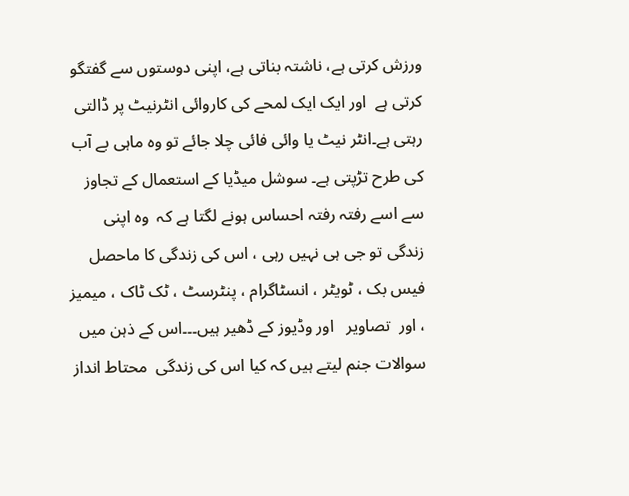ورزش کرتی ہے، ناشتہ بناتی ہے، اپنی دوستوں سے گفتگو کرتی ہے  اور ایک ایک لمحے کی کاروائی انٹرنیٹ پر ڈالتی رہتی ہے۔انٹر نیٹ یا وائی فائی چلا جائے تو وہ ماہی بے آب کی طرح تڑپتی ہے۔ سوشل میڈیا کے استعمال کے تجاوز سے اسے رفتہ رفتہ احساس ہونے لگتا ہے کہ  وہ اپنی زندگی تو جی ہی نہیں رہی ، اس کی زندگی کا ماحصل  فیس بک ، ٹویٹر ، انسٹاگرام ، پنٹرسٹ ، ٹک ٹاک ، میمیز ، اور  تصاویر   اور وڈیوز کے ڈھیر ہیں۔۔۔اس کے ذہن میں سوالات جنم لیتے ہیں کہ کیا اس کی زندگی  محتاط انداز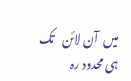میں  آن لائن   تک ہی محدود رہ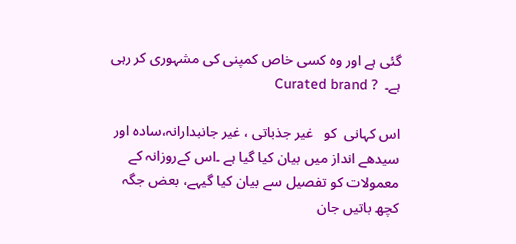گئی ہے اور وہ کسی خاص کمپنی کی مشہوری کر رہی ہے۔  ? Curated brand

اس کہانی  کو   غیر جذباتی ، غیر جانبدارانہ،سادہ اور سیدھے انداز میں بیان کیا گیا ہے ۔اس کےروزانہ کے معمولات کو تفصیل سے بیان کیا گیہے، بعض جگہ کچھ باتیں جان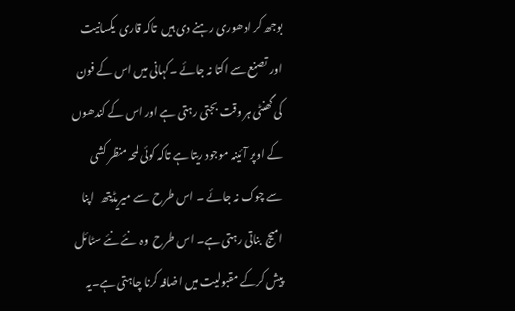بوجھ کر ادھوری رہنے دی ہیں  تاکہ قاری  یکسانیت  اور تصنع سے اکتا نہ جائے ۔کہانی میں اس کے فون  کی گھنٹی ہر وقت بجتی رہتی ہے اور اس کے کندھوں کے اوپر آئینہ موجود ریتا ہے تاکہ کوئی لمحہ منظر کشی سے چوک نہ جائے ۔ اس طرح  سے میریڈیتھ   اپنا امیج  بناتی رہتی ہے۔ اس طرح  وہ  نئے نئے سٹائل پیش کرکے مقبولیت میں اضافہ کرنا چاہتی ہے۔یہ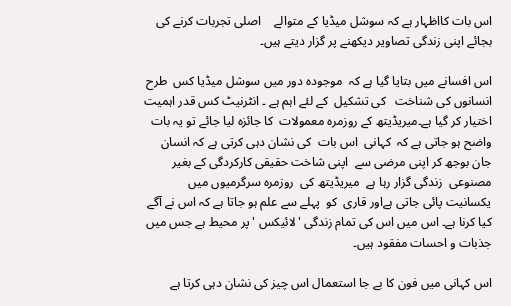اس بات کااظہار ہے کہ سوشل میڈیا کے متوالے    اصلی تجربات کرنے کی بجائے اپنی زندگی تصاویر دیکھنے پر گزار دیتے ہیں۔

اس افسانے میں بتایا گیا ہے کہ  موجودہ دور میں سوشل میڈیا کس  طرح  انسانوں کی شناخت   کی تشکیل  کے لئے اہم ہے ۔ انٹرنیٹ کس قدر اہمیت اختیار کر گیا ہے۔میریڈیتھ کے روزمرہ معمولات  کا جائزہ لیا جائے تو یہ بات واضح ہو جاتی ہے کہ  کہانی  اس بات  کی نشان دہی کرتی ہے کہ انسان جان بوجھ کر اپنی مرضی سے  اپنی شاخت حقیقی کارکردگی کے بغیر مصنوعی  زندگی گزار رہا ہے  میریڈیتھ کی  روزمرہ سرگرمیوں میں یکسانیت پائی جاتی ہےاور قاری  کو  پہلے سے علم ہو جاتا ہے کہ اس نے آگے کیا کرنا ہے۔ اس میں اس کی تمام زندگی 'لائیکس ' پر محیط ہے جس میں جذبات و احسات مفقود ہیں۔

اس کہانی میں فون کا بے جا استعمال اس چیز کی نشان دہی کرتا ہے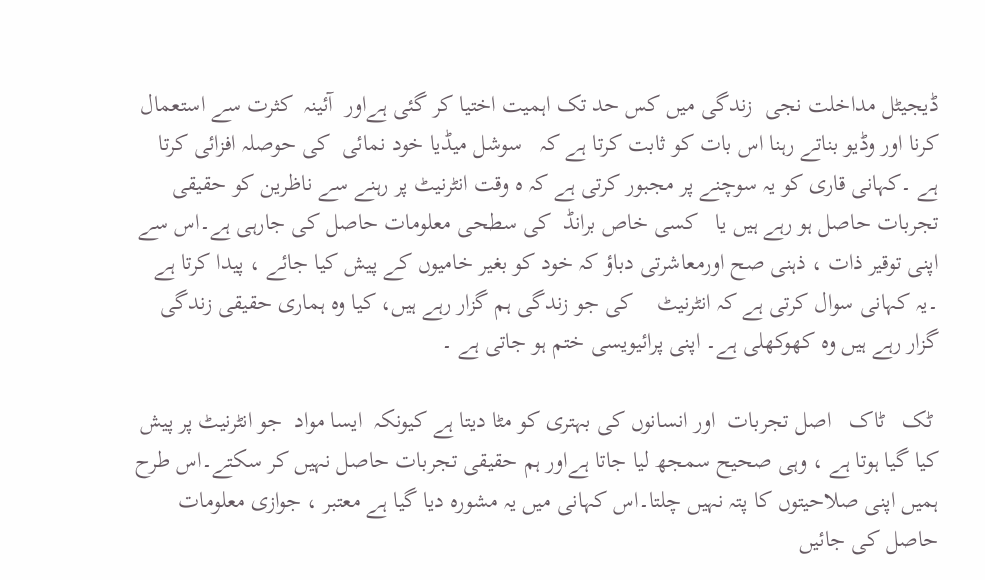ڈیجیٹل مداخلت نجی  زندگی میں کس حد تک اہمیت اختیا کر گئی ہےاور  آئینہ  کثرت سے استعمال کرنا اور وڈیو بناتے رہنا اس بات کو ثابت کرتا ہے کہ   سوشل میڈیا خود نمائی  کی حوصلہ افزائی کرتا ہے ۔کہانی قاری کو یہ سوچنے پر مجبور کرتی ہے کہ ہ وقت انٹرنیٹ پر رہنے سے ناظرین کو حقیقی تجربات حاصل ہو رہے ہیں یا   کسی خاص برانڈ  کی سطحی معلومات حاصل کی جارہی ہے۔اس سے اپنی توقیر ذات ، ذہنی صح اورمعاشرتی دباؤ کہ خود کو بغیر خامیوں کے پیش کیا جائے ، پیدا کرتا ہے ۔یہ کہانی سوال کرتی ہے کہ انٹرنیٹ    کی جو زندگی ہم گزار رہے ہیں، کیا وہ ہماری حقیقی زندگی گزار رہے ہیں وہ کھوکھلی ہے۔ اپنی پرائیویسی ختم ہو جاتی ہے ۔

 ٹک   ٹاک   اصل تجربات  اور انسانوں کی بہتری کو مٹا دیتا ہے کیونکہ  ایسا مواد  جو انٹرنیٹ پر پیش کیا گیا ہوتا ہے ، وہی صحیح سمجھ لیا جاتا ہےاور ہم حقیقی تجربات حاصل نہیں کر سکتے۔اس طرح ہمیں اپنی صلاحیتوں کا پتہ نہیں چلتا۔اس کہانی میں یہ مشورہ دیا گیا ہے معتبر ، جوازی معلومات  حاصل کی جائیں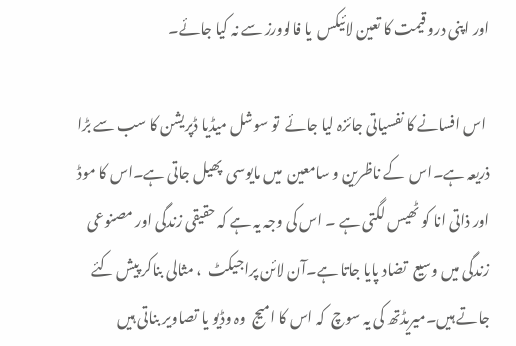اور اپنی درو قیمت کا تعین لائیکس  یا فالوورز سے نہ کیا جائے۔

 اس افسانے کا نفسیاتی جائزہ لیا جائے  تو سوشل میڈیا ڈپریشن کا سب سے بڑا ذریعہ ہے۔اس  کے ناظرین و سامعین  میں مایوسی  پھیل جاتی ہے۔اس کا موڈ اور ذاتی انا کو ٹھیس لگتی ہے ۔ اس کی وجہ یہ ہے کہ حقیقی زندگی اور مصنوعی زندگی میں وسیع  تضاد پایا جاتا ہے۔آن لائن پراجیکٹ  ، مثالی بناکر پیش کئے جاتے ہیں۔میریڈتھ کی یہ سوچ  کہ اس کا امیج  وہ وڈیو یا تصاویر بناتی ہیں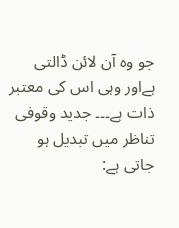جو وہ آن لائن ڈالتی ہےاور وہی اس کی معتبر ذات ہے۔۔۔ جدید وقوفی تناظر میں تبدیل ہو جاتی ہے: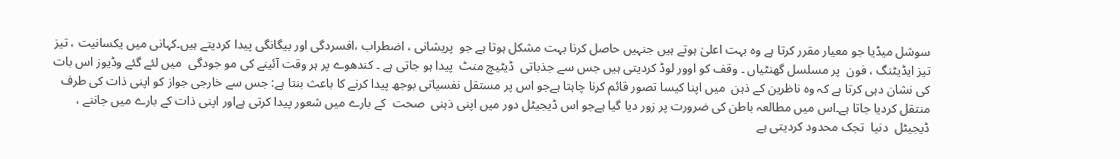سوشل میڈیا جو معیار مقرر کرتا ہے وہ بہت اعلیٰ ہوتے ہیں جنہیں حاصل کرنا بہت مشکل ہوتا ہے جو  پریشانی ، اضطراب ،افسردگی اور بیگانگی پیدا کردیتے ہیں۔کہانی میں یکسانیت ، تیز تیز ایڈیٹنگ ، فون  پر مسلسل گھنٹیاں ۔ وقف کو اوور لوڈ کردیتی ہیں جس سے جذباتی  ڈیٹیچ منٹ  پیدا ہو جاتی ہے ۔ کندھوے پر ہر وقت آئینے کی مو جودگی  میں لئے گئے وڈیوز اس بات کی نشان دہی کرتا ہے کہ وہ ناظرین کے ذہن  میں اپنا کیسا تصور قائم کرنا چاہتا ہےجو اس پر مستقل نفسیاتی بوجھ پیدا کرنے کا باعث بنتا ہے: جس سے خارجی جواز کو اپنی ذات کی طرف منتقل کردیا جاتا ہے۔اس میں مطالعہ باطن کی ضرورت پر زور دیا گیا ہےجو اس ڈیجیٹل دور میں اپنی ذہنی  صحت  کے بارے میں شعور پیدا کرتی ہےاور اپنی ذات کے بارے میں جاننے ، ڈیجیٹل  دنیا  تجک محدود کردیتی ہے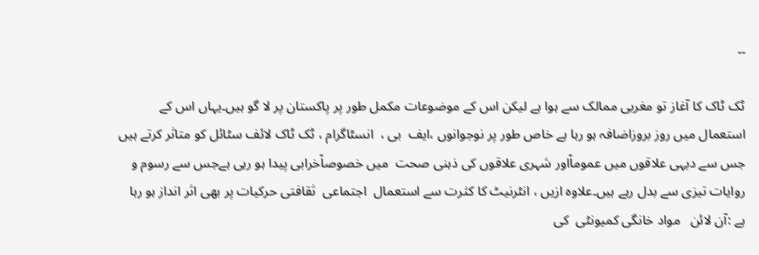۔۔

ٹک ٹاک کا آغاز تو مغربی ممالک سے ہوا ہے لیکن اس کے موضوعات مکمل طور پر پاکستان پر لا گو ہیں۔یہاں اس کے استعمال میں روز بروزاضافہ ہو رہا ہے خاص طور پر نوجوانوں ،ایف  بی ،  انسٹاگرام ، ٹک ٹاک لائف سٹائل کو متاثر کرتے ہیں  جس سے دیہی علاقوں میں عموماًاور شہری علاقوں کی ذہنی صحت  میں خصوصاًخرابی پیدا ہو رہی ہےجس سے رسوم و روایات تیزی سے بدل رہے ہیں۔علاوہ ازیں ، انٹرنیٹ کا کثرت سے استعمال  اجتماعی  ثقافتی حرکیات پر بھی اثر انداز ہو رہا ہے :آن لائن   مواد خانگی کمیونٹی  کی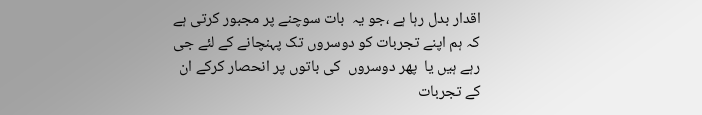اقدار بدل رہا ہے ،جو یہ  بات سوچنے پر مجبور کرتی ہے کہ ہم اپنے تجربات کو دوسروں تک پہنچانے کے لئے جی رہے ہیں یا  پھر دوسروں  کی باتوں پر انحصار کرکے ان کے تجربات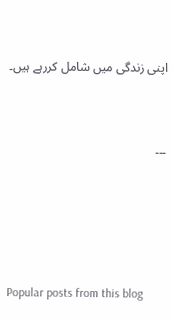اپنی زندگی میں شامل کررہے ہیں۔



۔۔۔






Popular posts from this blog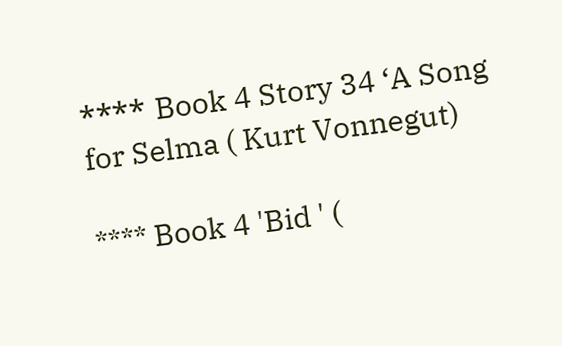٭٭٭٭ Book 4 Story 34 ‘A Song for Selma ( Kurt Vonnegut)

**** Book 4 'Bid ' (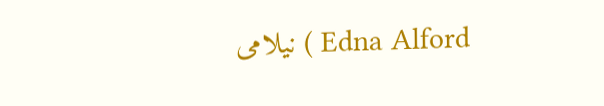Edna Alford ) نیلامی